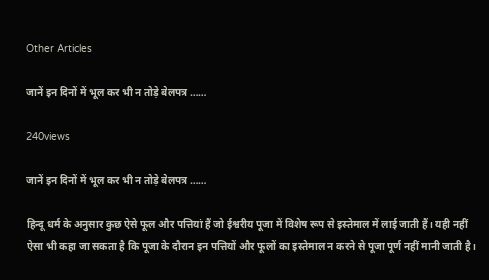Other Articles

जानें इन दिनों में भूल कर भी न तोड़े बेलपत्र ……

240views

जानें इन दिनों में भूल कर भी न तोड़े बेलपत्र ……

हिन्दू धर्म के अनुसार कुछ ऐसे फूल और पत्तियां हैं जो ईश्वरीय पूजा में विशेष रूप से इस्तेमाल में लाई जाती हैं। यही नहीं ऐसा भी कहा जा सकता है कि पूजा के दौरान इन पत्तियों और फूलों का इस्तेमाल न करने से पूजा पूर्ण नहीं मानी जाती है।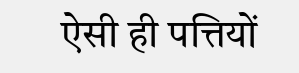ऐसी ही पत्तियों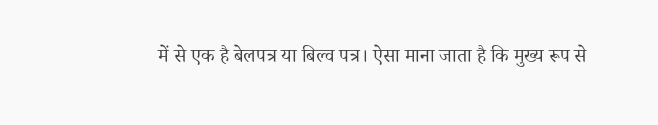में से एक है बेलपत्र या बिल्व पत्र। ऐसा माना जाता है कि मुख्य रूप से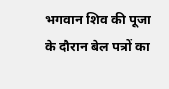भगवान शिव की पूजा के दौरान बेल पत्रों का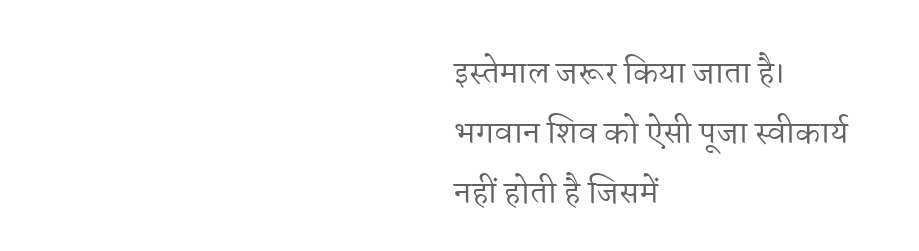इस्तेमाल जरूर किया जाता है। भगवान शिव को ऐसी पूजा स्वीकार्य नहीं होती है जिसमें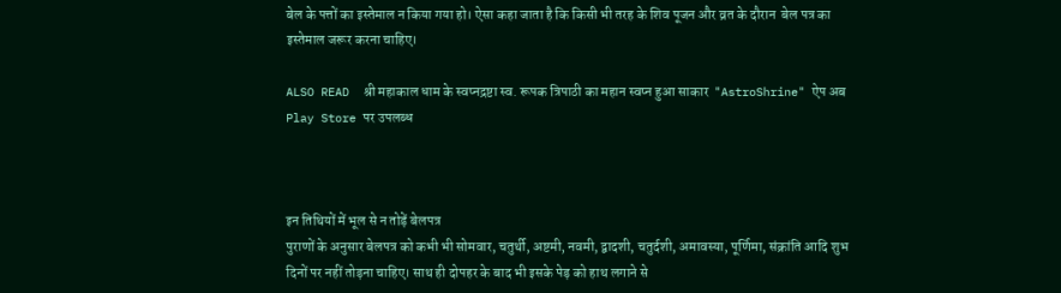बेल के पत्तों का इस्तेमाल न किया गया हो। ऐसा कहा जाता है कि किसी भी तरह के शिव पूजन और व्रत के दौरान  बेल पत्र का इस्तेमाल जरूर करना चाहिए।

ALSO READ  श्री महाकाल धाम के स्वप्नद्रष्टा स्व. रूपक त्रिपाठी का महान स्वप्न हुआ साकार  "AstroShrine" ऐप अब Play Store पर उपलब्ध



इन तिथियों में भूल से न तोड़ें बेलपत्र
पुराणों के अनुसार बेलपत्र को कभी भी सोमवार, चतुर्थी, अष्टमी, नवमी, द्वादशी, चतुर्दशी, अमावस्या, पूर्णिमा, संक्रांति आदि शुभ दिनों पर नहीं तोड़ना चाहिए। साथ ही दोपहर के बाद भी इसके पेड़ को हाथ लगाने से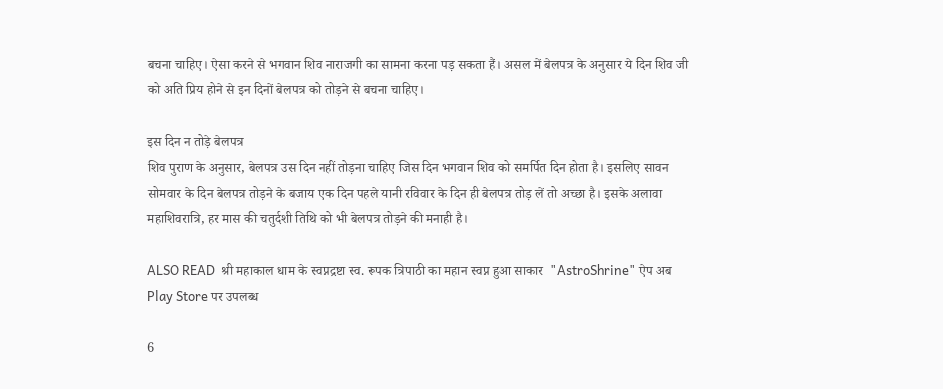बचना चाहिए। ऐसा करने से भगवान शिव नाराजगी का सामना करना पड़ सकता हैं। असल में बेलपत्र के अनुसार ये दिन शिव जी को अति प्रिय होने से इन दिनों बेलपत्र को तोड़ने से बचना चाहिए।

इस दिन न तोड़े बेलपत्र
शिव पुराण के अनुसार, बेलपत्र उस दिन नहीं तोड़ना चाहिए जिस दिन भगवान शिव को समर्पित दिन होता है। इसलिए सावन सोमवार के दिन बेलपत्र तोड़ने के बजाय एक दिन पहले यानी रविवार के दिन ही बेलपत्र तोड़ लें तो अच्छा है। इसके अलावा महाशिवरात्रि, हर मास की चतुर्दशी तिथि को भी बेलपत्र तोड़ने की मनाही है।

ALSO READ  श्री महाकाल धाम के स्वप्नद्रष्टा स्व. रूपक त्रिपाठी का महान स्वप्न हुआ साकार  "AstroShrine" ऐप अब Play Store पर उपलब्ध

6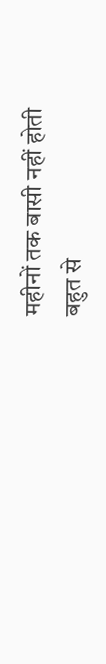महीनों तक बासी नहीं होती
बहुत से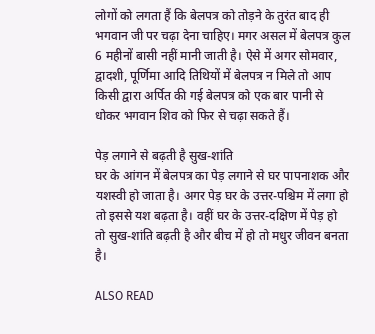लोगों को लगता हैं कि बेलपत्र को तोड़ने के तुरंत बाद ही भगवान जी पर चढ़ा देना चाहिए। मगर असल में बेलपत्र कुल 6 महीनों बासी नहीं मानी जाती है। ऐसे में अगर सोमवार, द्वादशी, पूर्णिमा आदि तिथियों में बेलपत्र न मिले तो आप किसी द्वारा अर्पित की गई बेलपत्र को एक बार पानी से धोकर भगवान शिव को फिर से चढ़ा सकते हैं।

पेड़ लगाने से बढ़ती है सुख-शांति
घर के आंगन में बेलपत्र का पेड़ लगाने से घर पापनाशक और यशस्वी हो जाता है। अगर पेड़ घर के उत्तर-पश्चिम में लगा हो तो इससे यश बढ़ता है। वहीं घर के उत्तर-दक्षिण में पेड़ हो तो सुख-शांति बढ़ती है और बीच में हो तो मधुर जीवन बनता है।

ALSO READ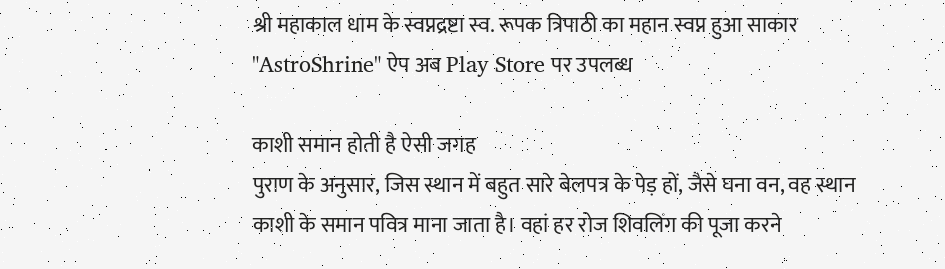श्री महाकाल धाम के स्वप्नद्रष्टा स्व. रूपक त्रिपाठी का महान स्वप्न हुआ साकार  "AstroShrine" ऐप अब Play Store पर उपलब्ध

काशी समान होती है ऐसी जगह
पुराण के अनुसार, जिस स्थान में बहुत सारे बेलपत्र के पेड़ हों, जैसे घना वन, वह स्थान काशी के समान पवित्र माना जाता है। वहां हर रोज शिवलिंग की पूजा करने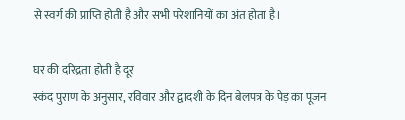से स्वर्ग की प्राप्ति होती है और सभी परेशानियों का अंत होता है।

घर की दरिद्रता होती है दूर
स्कंद पुराण के अनुसार, रविवार और द्वादशी के दिन बेलपत्र के पेड़ का पूजन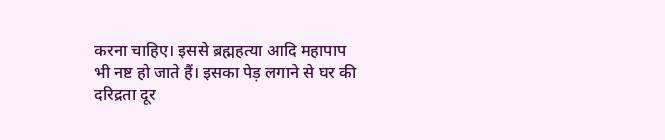करना चाहिए। इससे ब्रह्महत्या आदि महापाप भी नष्ट हो जाते हैं। इसका पेड़ लगाने से घर की दरिद्रता दूर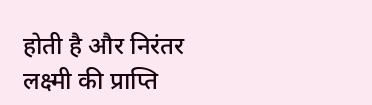होती है और निरंतर लक्ष्मी की प्राप्ति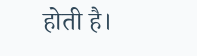होती है।